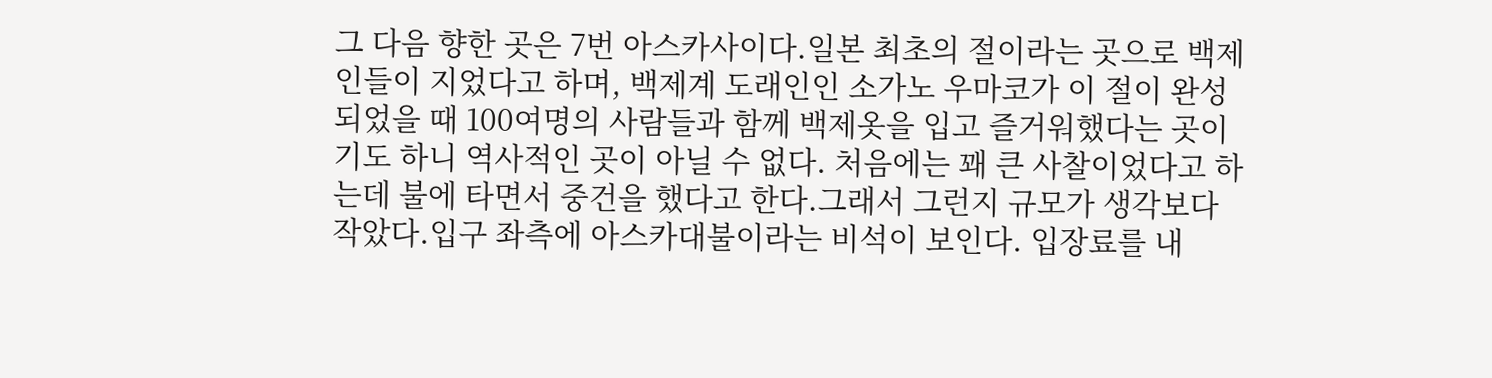그 다음 향한 곳은 7번 아스카사이다.일본 최초의 절이라는 곳으로 백제인들이 지었다고 하며, 백제계 도래인인 소가노 우마코가 이 절이 완성되었을 때 100여명의 사람들과 함께 백제옷을 입고 즐거워했다는 곳이기도 하니 역사적인 곳이 아닐 수 없다. 처음에는 꽤 큰 사찰이었다고 하는데 불에 타면서 중건을 했다고 한다.그래서 그런지 규모가 생각보다 작았다.입구 좌측에 아스카대불이라는 비석이 보인다. 입장료를 내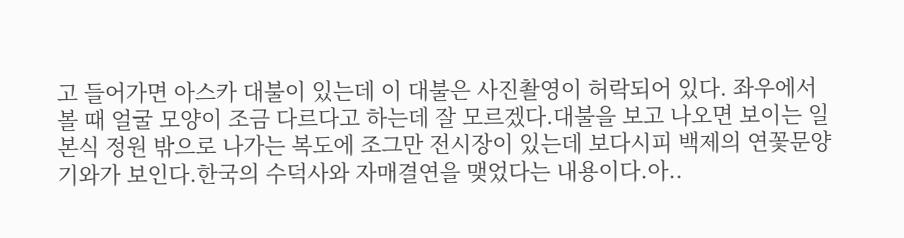고 들어가면 아스카 대불이 있는데 이 대불은 사진촬영이 허락되어 있다. 좌우에서 볼 때 얼굴 모양이 조금 다르다고 하는데 잘 모르겠다.대불을 보고 나오면 보이는 일본식 정원 밖으로 나가는 복도에 조그만 전시장이 있는데 보다시피 백제의 연꽃문양 기와가 보인다.한국의 수덕사와 자매결연을 맺었다는 내용이다.아..